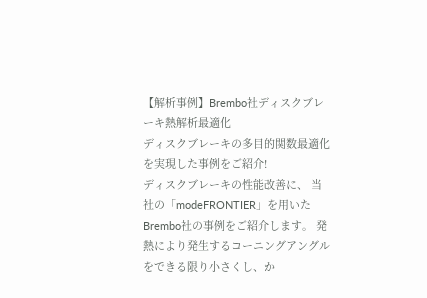【解析事例】Brembo社ディスクブレーキ熱解析最適化
ディスクブレーキの多目的関数最適化を実現した事例をご紹介!
ディスクブレーキの性能改善に、 当社の「modeFRONTIER」を用いたBrembo社の事例をご紹介します。 発熱により発生するコーニングアングルをできる限り小さくし、か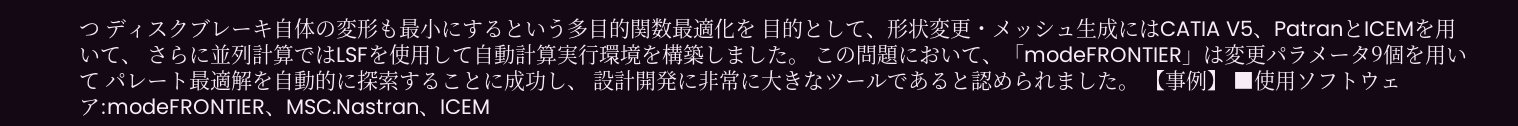つ ディスクブレーキ自体の変形も最小にするという多目的関数最適化を 目的として、形状変更・メッシュ生成にはCATIA V5、PatranとICEMを用いて、 さらに並列計算ではLSFを使用して自動計算実行環境を構築しました。 この問題において、「modeFRONTIER」は変更パラメータ9個を用いて パレート最適解を自動的に探索することに成功し、 設計開発に非常に大きなツールであると認められました。 【事例】 ■使用ソフトウェア:modeFRONTIER、MSC.Nastran、ICEM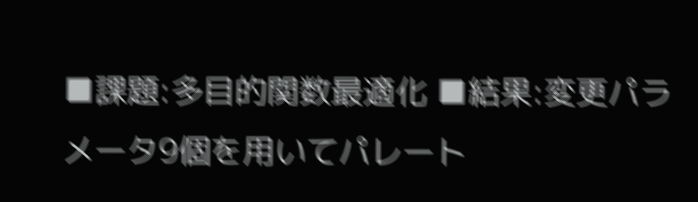■課題:多目的関数最適化 ■結果:変更パラメータ9個を用いてパレート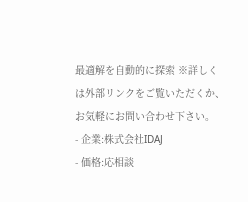最適解を自動的に探索 ※詳しくは外部リンクをご覧いただくか、お気軽にお問い合わせ下さい。
- 企業:株式会社IDAJ
- 価格:応相談